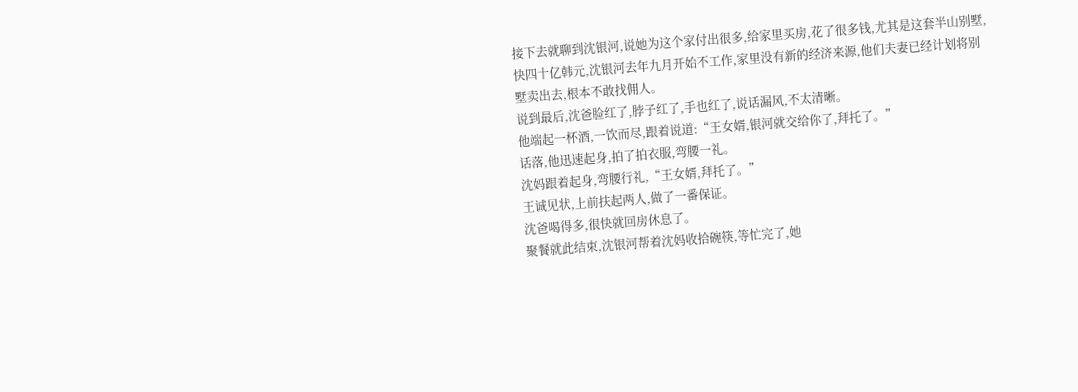接下去就聊到沈银河,说她为这个家付出很多,给家里买房,花了很多钱,尤其是这套半山别墅,快四十亿韩元,沈银河去年九月开始不工作,家里没有新的经济来源,他们夫妻已经计划将别墅卖出去,根本不敢找佣人。
说到最后,沈爸脸红了,脖子红了,手也红了,说话漏风,不太清晰。
他端起一杯酒,一饮而尽,跟着说道:“王女婿,银河就交给你了,拜托了。”
话落,他迅速起身,拍了拍衣服,弯腰一礼。
沈妈跟着起身,弯腰行礼,“王女婿,拜托了。”
王诚见状,上前扶起两人,做了一番保证。
沈爸喝得多,很快就回房休息了。
聚餐就此结束,沈银河帮着沈妈收拾碗筷,等忙完了,她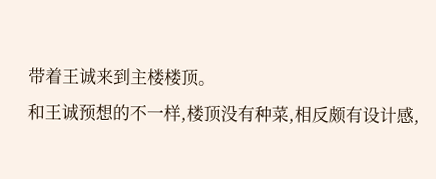带着王诚来到主楼楼顶。
和王诚预想的不一样,楼顶没有种菜,相反颇有设计感,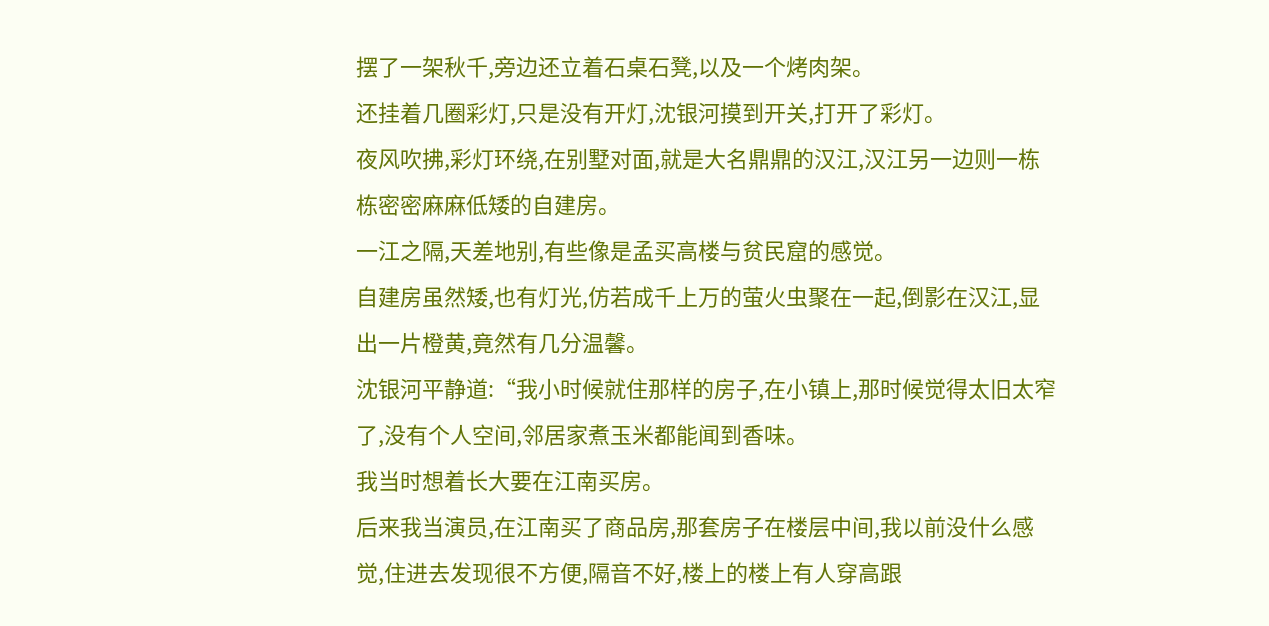摆了一架秋千,旁边还立着石桌石凳,以及一个烤肉架。
还挂着几圈彩灯,只是没有开灯,沈银河摸到开关,打开了彩灯。
夜风吹拂,彩灯环绕,在别墅对面,就是大名鼎鼎的汉江,汉江另一边则一栋栋密密麻麻低矮的自建房。
一江之隔,天差地别,有些像是孟买高楼与贫民窟的感觉。
自建房虽然矮,也有灯光,仿若成千上万的萤火虫聚在一起,倒影在汉江,显出一片橙黄,竟然有几分温馨。
沈银河平静道:“我小时候就住那样的房子,在小镇上,那时候觉得太旧太窄了,没有个人空间,邻居家煮玉米都能闻到香味。
我当时想着长大要在江南买房。
后来我当演员,在江南买了商品房,那套房子在楼层中间,我以前没什么感觉,住进去发现很不方便,隔音不好,楼上的楼上有人穿高跟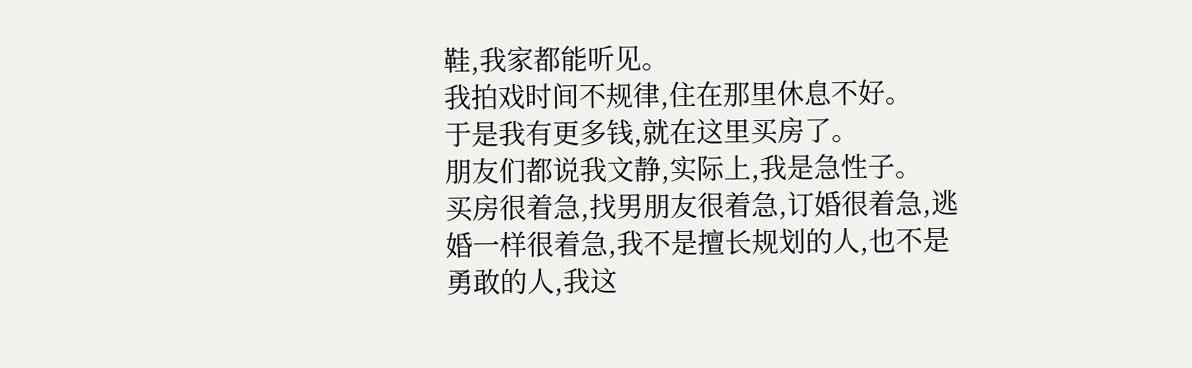鞋,我家都能听见。
我拍戏时间不规律,住在那里休息不好。
于是我有更多钱,就在这里买房了。
朋友们都说我文静,实际上,我是急性子。
买房很着急,找男朋友很着急,订婚很着急,逃婚一样很着急,我不是擅长规划的人,也不是勇敢的人,我这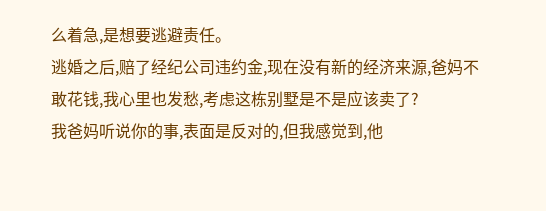么着急,是想要逃避责任。
逃婚之后,赔了经纪公司违约金,现在没有新的经济来源,爸妈不敢花钱,我心里也发愁,考虑这栋别墅是不是应该卖了?
我爸妈听说你的事,表面是反对的,但我感觉到,他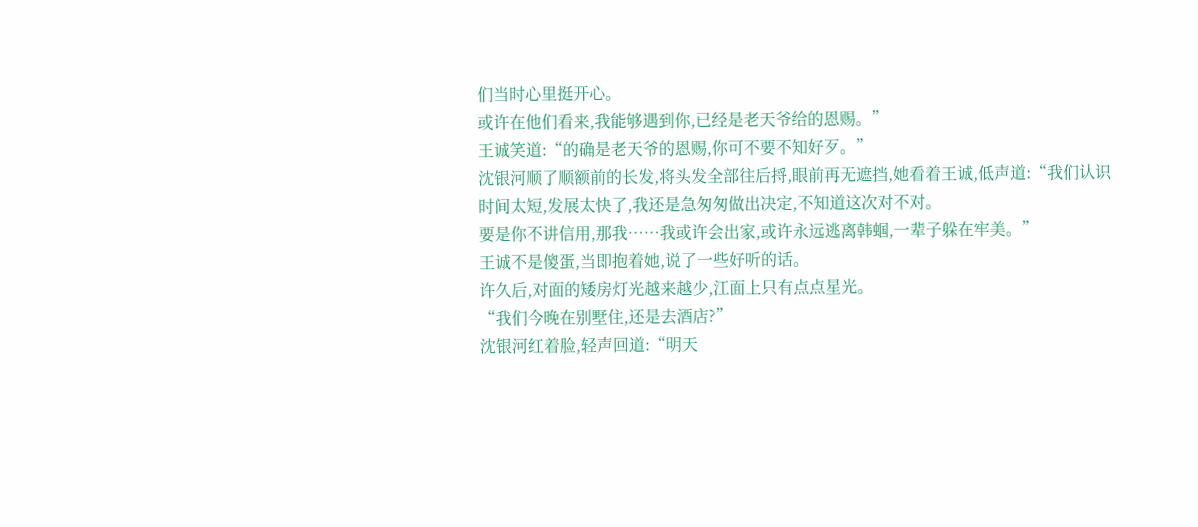们当时心里挺开心。
或许在他们看来,我能够遇到你,已经是老天爷给的恩赐。”
王诚笑道:“的确是老天爷的恩赐,你可不要不知好歹。”
沈银河顺了顺额前的长发,将头发全部往后捋,眼前再无遮挡,她看着王诚,低声道:“我们认识时间太短,发展太快了,我还是急匆匆做出决定,不知道这次对不对。
要是你不讲信用,那我……我或许会出家,或许永远逃离韩蝈,一辈子躲在牢美。”
王诚不是傻蛋,当即抱着她,说了一些好听的话。
许久后,对面的矮房灯光越来越少,江面上只有点点星光。
“我们今晚在别墅住,还是去酒店?”
沈银河红着脸,轻声回道:“明天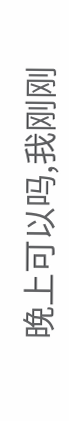晚上可以吗,我刚刚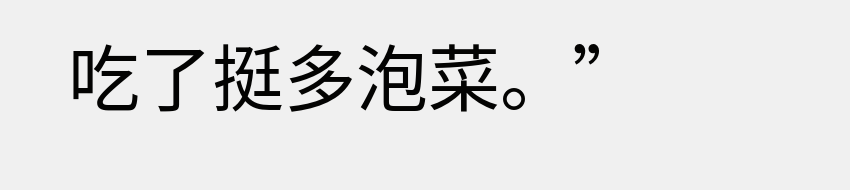吃了挺多泡菜。”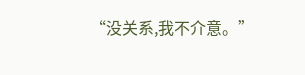“没关系,我不介意。”